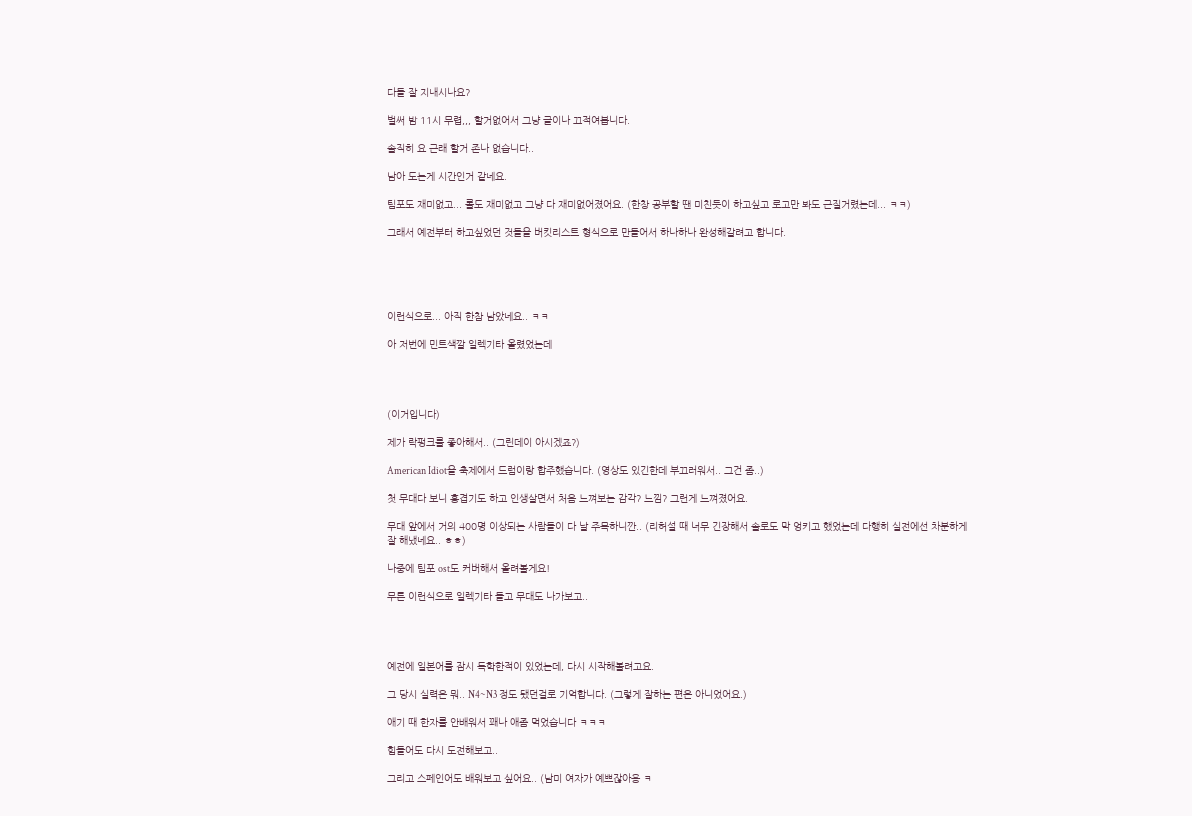다들 잘 지내시나요?

벌써 밤 11시 무렵,,, 할거없어서 그냥 글이나 끄적여봅니다.

솔직히 요 근래 할거 존나 없습니다..

남아 도는게 시간인거 같네요.

팀포도 재미없고... 롤도 재미없고 그냥 다 재미없어졌어요. (한창 공부할 땐 미친듯이 하고싶고 로고만 봐도 근질거렸는데... ㅋㅋ)

그래서 예전부터 하고싶었던 것들을 버킷리스트 형식으로 만들어서 하나하나 완성해갈려고 합니다.





이런식으로... 아직 한참 남았네요.. ㅋㅋ

아 저번에 민트색깔 일렉기타 올렸었는데




(이거입니다)

제가 락펑크를 좋아해서.. (그린데이 아시겠죠?)

American Idiot을 축제에서 드럼이랑 합주했습니다. (영상도 있긴한데 부끄러워서.. 그건 좀..)

첫 무대다 보니 흥겹기도 하고 인생살면서 처음 느껴보는 감각? 느낌? 그런게 느껴졌어요.

무대 앞에서 거의 400명 이상되는 사람들이 다 날 주목하니깐.. (리허설 때 너무 긴장해서 솔로도 막 엉키고 했었는데 다행히 실전에선 차분하게 잘 해냈네요.. ㅎㅎ)

나중에 팀포 ost도 커버해서 올려볼게요!

무튼 이런식으로 일렉기타 들고 무대도 나가보고..




예전에 일본어를 잠시 독학한적이 있었는데, 다시 시작해볼려고요.

그 당시 실력은 뭐.. N4~N3 정도 됐던걸로 기억합니다. (그렇게 잘하는 편은 아니었어요.)

애기 때 한자를 안배워서 꽤나 애좀 먹었습니다 ㅋㅋㅋ

힘들어도 다시 도전해보고..

그리고 스페인어도 배워보고 싶어요.. (남미 여자가 예쁘잖아용 ㅋ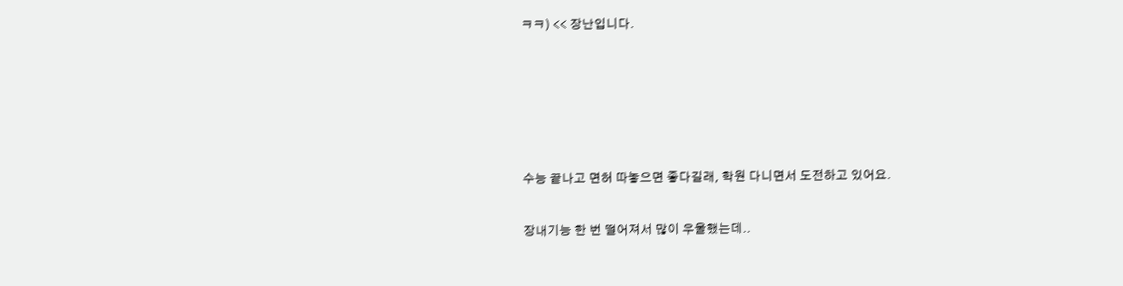ㅋㅋ) << 장난입니다.





수능 끝나고 면허 따놓으면 좋다길래, 학원 다니면서 도전하고 있어요.

장내기능 한 번 떨어져서 많이 우울했는데..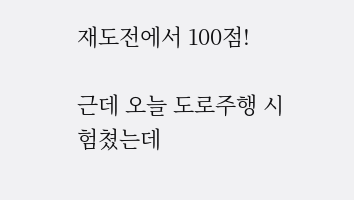재도전에서 100점!

근데 오늘 도로주행 시험쳤는데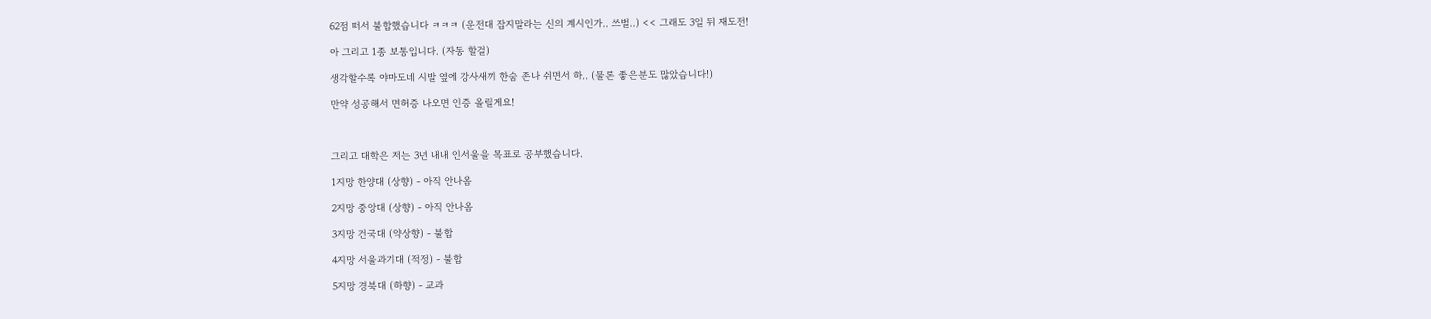62점 떠서 불합했습니다 ㅋㅋㅋ (운전대 잡지말라는 신의 계시인가.. 쓰벌..) << 그래도 3일 뒤 재도전!

아 그리고 1종 보통입니다. (자동 할걸)

생각할수록 야마도네 시발 옆에 강사새끼 한숨 존나 쉬면서 하.. (물론 좋은분도 많았습니다!)

만약 성공해서 면허증 나오면 인증 올릴게요!



그리고 대학은 저는 3년 내내 인서울을 목표로 공부했습니다.

1지망 한양대 (상향) - 아직 안나옴

2지망 중앙대 (상향) - 아직 안나옴

3지망 건국대 (약상향) - 불합

4지망 서울과기대 (적정) - 불합

5지망 경북대 (하향) - 교과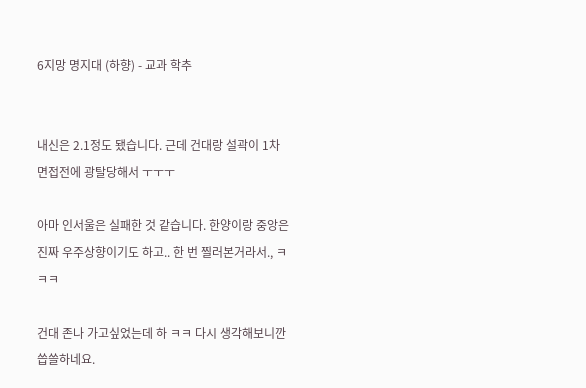6지망 명지대 (하향) - 교과 학추


내신은 2.1정도 됐습니다. 근데 건대랑 설곽이 1차 면접전에 광탈당해서 ㅜㅜㅜ

아마 인서울은 실패한 것 같습니다. 한양이랑 중앙은 진짜 우주상향이기도 하고.. 한 번 찔러본거라서., ㅋㅋㅋ

건대 존나 가고싶었는데 하 ㅋㅋ 다시 생각해보니깐 씁쓸하네요.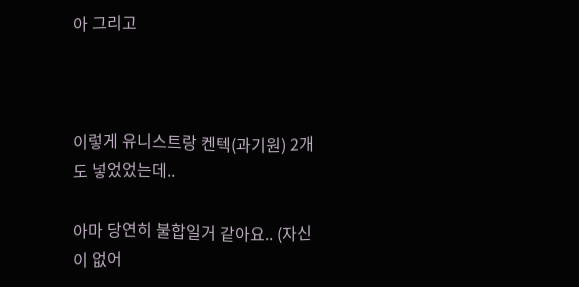아 그리고



이렇게 유니스트랑 켄텍(과기원) 2개도 넣었었는데..

아마 당연히 불합일거 같아요.. (자신이 없어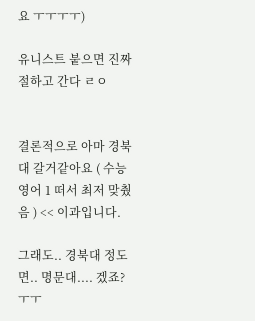요 ㅜㅜㅜㅜ)

유니스트 붙으면 진짜 절하고 간다 ㄹㅇ


결론적으로 아마 경북대 갈거같아요 ( 수능 영어 1 떠서 최저 맞췄음 ) << 이과입니다.

그래도.. 경북대 정도면.. 명문대.... 겠죠? ㅜㅜ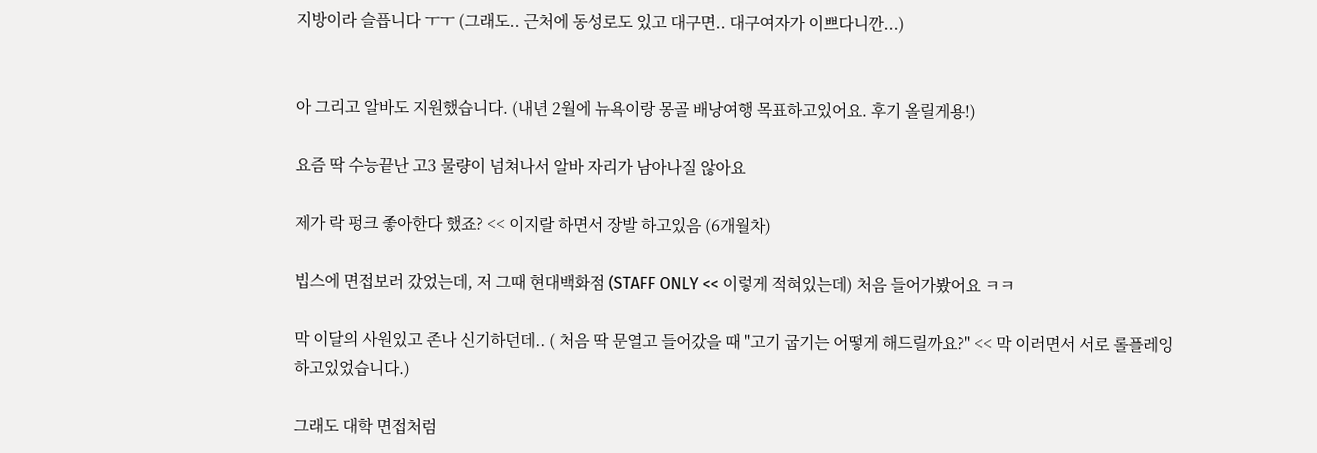지방이라 슬픕니다 ㅜㅜ (그래도.. 근처에 동성로도 있고 대구면.. 대구여자가 이쁘다니깐...)


아 그리고 알바도 지원했습니다. (내년 2월에 뉴욕이랑 몽골 배낭여행 목표하고있어요. 후기 올릴게용!)

요즘 딱 수능끝난 고3 물량이 넘쳐나서 알바 자리가 남아나질 않아요

제가 락 펑크 좋아한다 했죠? << 이지랄 하면서 장발 하고있음 (6개월차)

빕스에 면접보러 갔었는데, 저 그때 현대백화점 (STAFF ONLY << 이렇게 적혀있는데) 처음 들어가봤어요 ㅋㅋ

막 이달의 사원있고 존나 신기하던데.. ( 처음 딱 문열고 들어갔을 때 "고기 굽기는 어떻게 해드릴까요?" << 막 이러면서 서로 롤플레잉 하고있었습니다.)

그래도 대학 면접처럼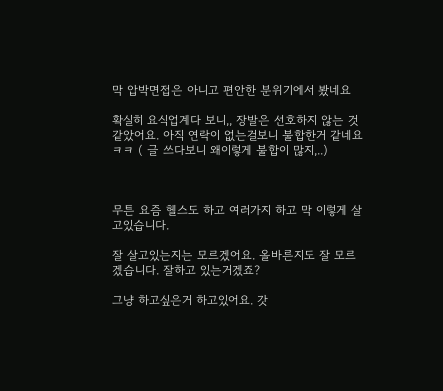막 압박면접은 아니고 편안한 분위기에서 봤네요

확실히 요식업계다 보니,, 장발은 선호하지 않는 것 같았어요. 아직 연락이 없는걸보니 불합한거 같네요 ㅋㅋ ( 글 쓰다보니 왜이렇게 불합이 많지,..)



무튼 요즘 헬스도 하고 여러가지 하고 막 이렇게 살고있습니다.

잘 살고있는지는 모르겠어요. 올바른지도 잘 모르겠습니다. 잘하고 있는거겠죠?

그냥 하고싶은거 하고있어요. 갓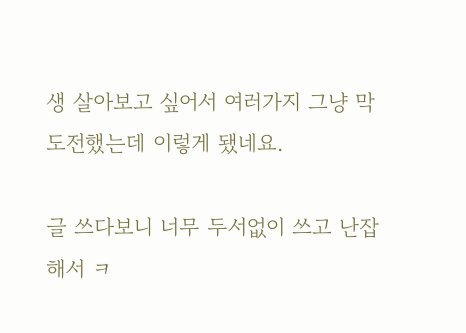생 살아보고 싶어서 여러가지 그냥 막 도전했는데 이렇게 됐네요.

글 쓰다보니 너무 두서없이 쓰고 난잡해서 ㅋ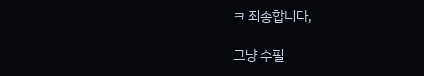ㅋ 죄송합니다,

그냥 수필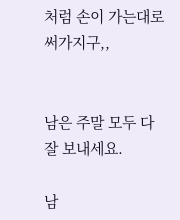처럼 손이 가는대로 써가지구,,


남은 주말 모두 다 잘 보내세요.

남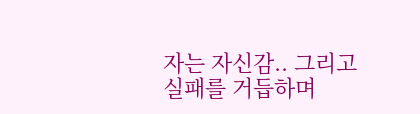자는 자신감.. 그리고 실패를 거듭하며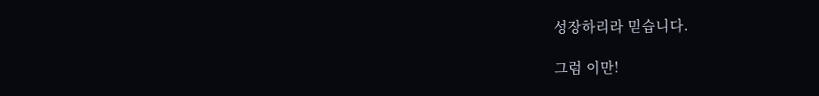성장하리라 믿습니다.

그럼 이만!